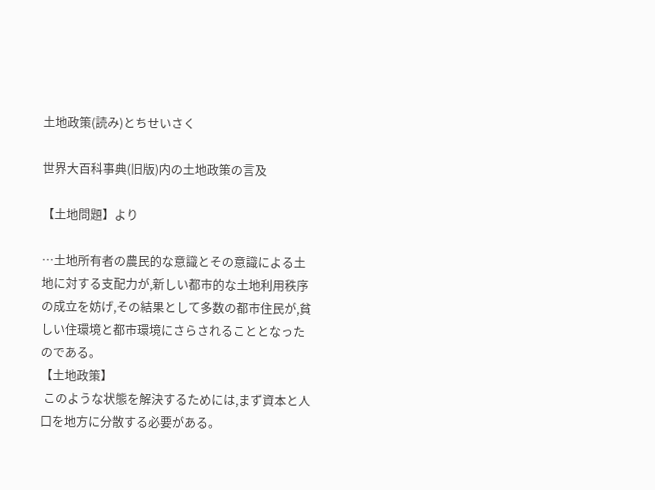土地政策(読み)とちせいさく

世界大百科事典(旧版)内の土地政策の言及

【土地問題】より

…土地所有者の農民的な意識とその意識による土地に対する支配力が,新しい都市的な土地利用秩序の成立を妨げ,その結果として多数の都市住民が,貧しい住環境と都市環境にさらされることとなったのである。
【土地政策】
 このような状態を解決するためには,まず資本と人口を地方に分散する必要がある。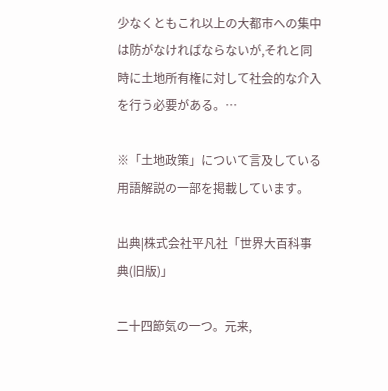少なくともこれ以上の大都市への集中は防がなければならないが,それと同時に土地所有権に対して社会的な介入を行う必要がある。…

※「土地政策」について言及している用語解説の一部を掲載しています。

出典|株式会社平凡社「世界大百科事典(旧版)」

二十四節気の一つ。元来,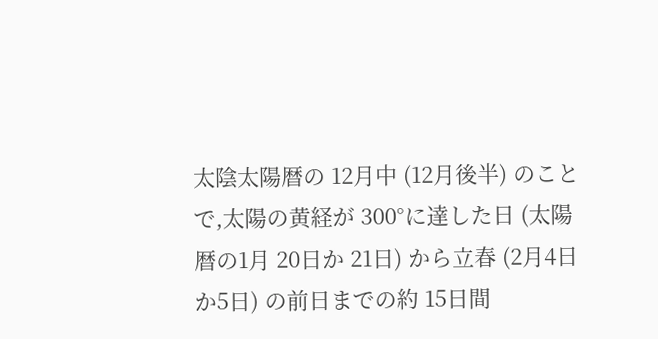太陰太陽暦の 12月中 (12月後半) のことで,太陽の黄経が 300°に達した日 (太陽暦の1月 20日か 21日) から立春 (2月4日か5日) の前日までの約 15日間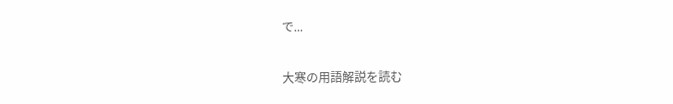で...

大寒の用語解説を読む